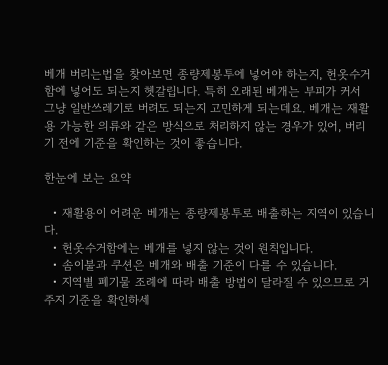베개 버리는법을 찾아보면 종량제봉투에 넣어야 하는지, 헌옷수거함에 넣어도 되는지 헷갈립니다. 특히 오래된 베개는 부피가 커서 그냥 일반쓰레기로 버려도 되는지 고민하게 되는데요. 베개는 재활용 가능한 의류와 같은 방식으로 처리하지 않는 경우가 있어, 버리기 전에 기준을 확인하는 것이 좋습니다.

한눈에 보는 요약

  • 재활용이 어려운 베개는 종량제봉투로 배출하는 지역이 있습니다.
  • 헌옷수거함에는 베개를 넣지 않는 것이 원칙입니다.
  • 솜이불과 쿠션은 베개와 배출 기준이 다를 수 있습니다.
  • 지역별 폐기물 조례에 따라 배출 방법이 달라질 수 있으므로 거주지 기준을 확인하세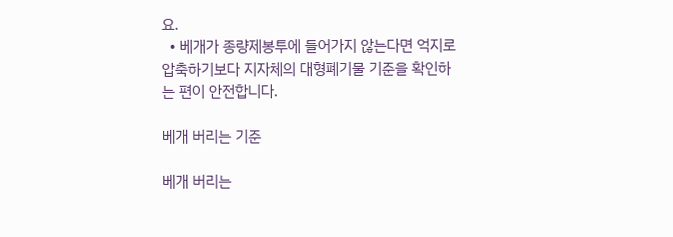요.
  • 베개가 종량제봉투에 들어가지 않는다면 억지로 압축하기보다 지자체의 대형폐기물 기준을 확인하는 편이 안전합니다.

베개 버리는 기준

베개 버리는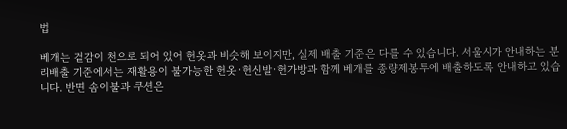법

베개는 겉감이 천으로 되어 있어 헌옷과 비슷해 보이지만, 실제 배출 기준은 다를 수 있습니다. 서울시가 안내하는 분리배출 기준에서는 재활용이 불가능한 헌옷·헌신발·헌가방과 함께 베개를 종량제봉투에 배출하도록 안내하고 있습니다. 반면 솜이불과 쿠션은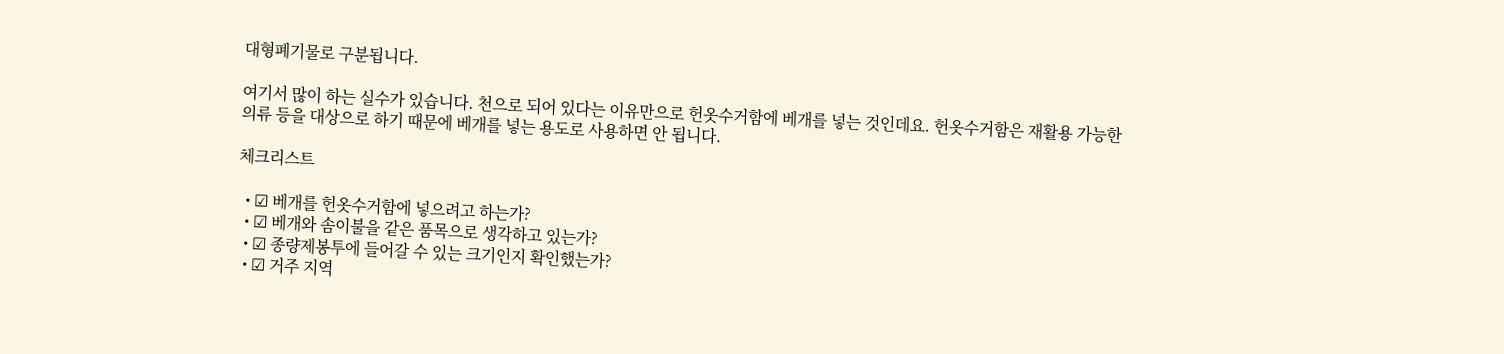대형폐기물로 구분됩니다.

여기서 많이 하는 실수가 있습니다. 천으로 되어 있다는 이유만으로 헌옷수거함에 베개를 넣는 것인데요. 헌옷수거함은 재활용 가능한 의류 등을 대상으로 하기 때문에 베개를 넣는 용도로 사용하면 안 됩니다.

체크리스트

  • ☑ 베개를 헌옷수거함에 넣으려고 하는가?
  • ☑ 베개와 솜이불을 같은 품목으로 생각하고 있는가?
  • ☑ 종량제봉투에 들어갈 수 있는 크기인지 확인했는가?
  • ☑ 거주 지역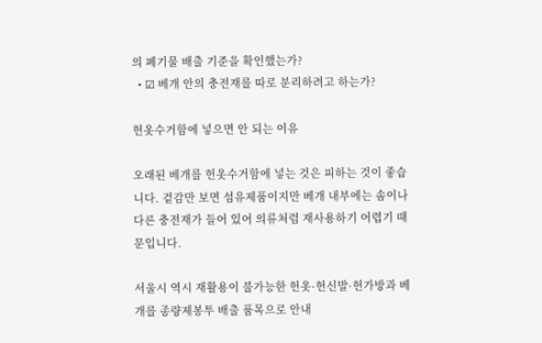의 폐기물 배출 기준을 확인했는가?
  • ☑ 베개 안의 충전재를 따로 분리하려고 하는가?

헌옷수거함에 넣으면 안 되는 이유

오래된 베개를 헌옷수거함에 넣는 것은 피하는 것이 좋습니다. 겉감만 보면 섬유제품이지만 베개 내부에는 솜이나 다른 충전재가 들어 있어 의류처럼 재사용하기 어렵기 때문입니다.

서울시 역시 재활용이 불가능한 헌옷·헌신발·헌가방과 베개를 종량제봉투 배출 품목으로 안내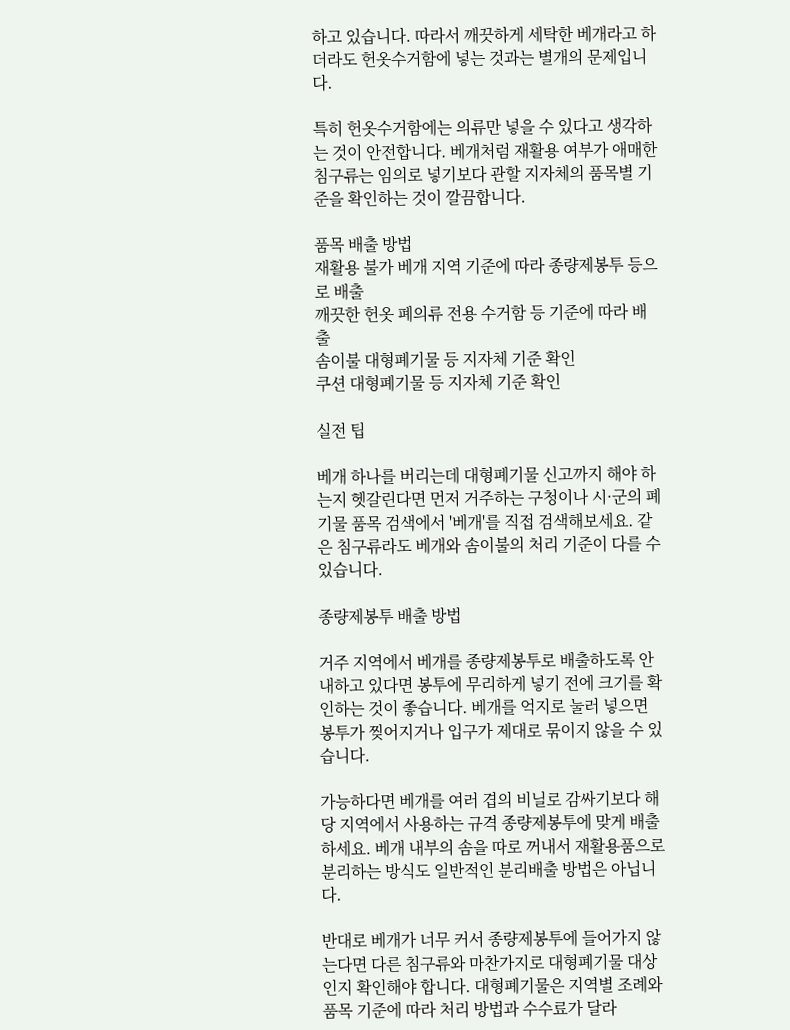하고 있습니다. 따라서 깨끗하게 세탁한 베개라고 하더라도 헌옷수거함에 넣는 것과는 별개의 문제입니다.

특히 헌옷수거함에는 의류만 넣을 수 있다고 생각하는 것이 안전합니다. 베개처럼 재활용 여부가 애매한 침구류는 임의로 넣기보다 관할 지자체의 품목별 기준을 확인하는 것이 깔끔합니다.

품목 배출 방법
재활용 불가 베개 지역 기준에 따라 종량제봉투 등으로 배출
깨끗한 헌옷 폐의류 전용 수거함 등 기준에 따라 배출
솜이불 대형폐기물 등 지자체 기준 확인
쿠션 대형폐기물 등 지자체 기준 확인

실전 팁

베개 하나를 버리는데 대형폐기물 신고까지 해야 하는지 헷갈린다면 먼저 거주하는 구청이나 시·군의 폐기물 품목 검색에서 '베개'를 직접 검색해보세요. 같은 침구류라도 베개와 솜이불의 처리 기준이 다를 수 있습니다.

종량제봉투 배출 방법

거주 지역에서 베개를 종량제봉투로 배출하도록 안내하고 있다면 봉투에 무리하게 넣기 전에 크기를 확인하는 것이 좋습니다. 베개를 억지로 눌러 넣으면 봉투가 찢어지거나 입구가 제대로 묶이지 않을 수 있습니다.

가능하다면 베개를 여러 겹의 비닐로 감싸기보다 해당 지역에서 사용하는 규격 종량제봉투에 맞게 배출하세요. 베개 내부의 솜을 따로 꺼내서 재활용품으로 분리하는 방식도 일반적인 분리배출 방법은 아닙니다.

반대로 베개가 너무 커서 종량제봉투에 들어가지 않는다면 다른 침구류와 마찬가지로 대형폐기물 대상인지 확인해야 합니다. 대형폐기물은 지역별 조례와 품목 기준에 따라 처리 방법과 수수료가 달라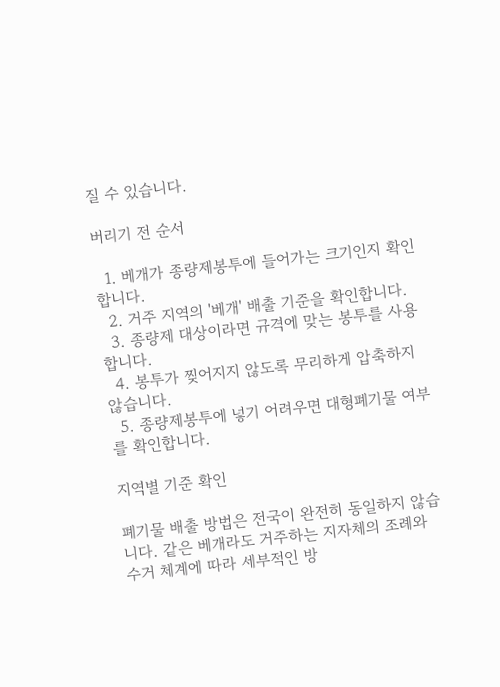질 수 있습니다.

버리기 전 순서

  1. 베개가 종량제봉투에 들어가는 크기인지 확인합니다.
  2. 거주 지역의 '베개' 배출 기준을 확인합니다.
  3. 종량제 대상이라면 규격에 맞는 봉투를 사용합니다.
  4. 봉투가 찢어지지 않도록 무리하게 압축하지 않습니다.
  5. 종량제봉투에 넣기 어려우면 대형폐기물 여부를 확인합니다.

지역별 기준 확인

폐기물 배출 방법은 전국이 완전히 동일하지 않습니다. 같은 베개라도 거주하는 지자체의 조례와 수거 체계에 따라 세부적인 방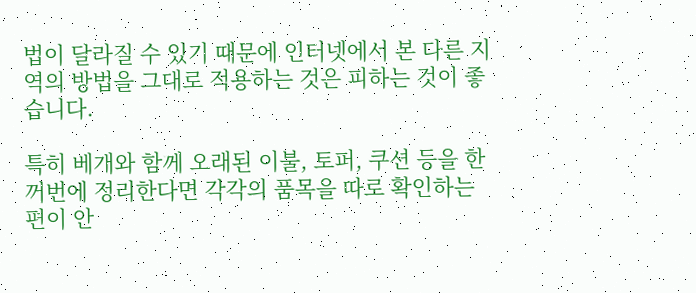법이 달라질 수 있기 때문에 인터넷에서 본 다른 지역의 방법을 그대로 적용하는 것은 피하는 것이 좋습니다.

특히 베개와 함께 오래된 이불, 토퍼, 쿠션 등을 한꺼번에 정리한다면 각각의 품목을 따로 확인하는 편이 안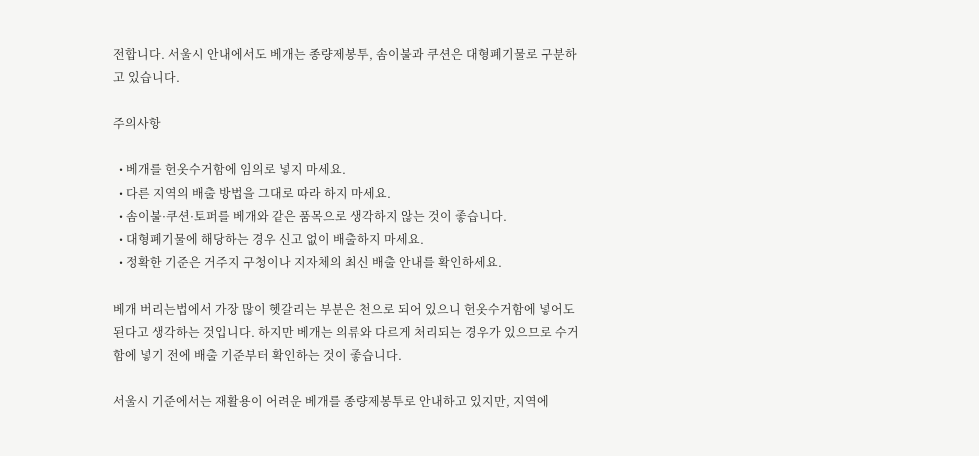전합니다. 서울시 안내에서도 베개는 종량제봉투, 솜이불과 쿠션은 대형폐기물로 구분하고 있습니다.

주의사항

  • 베개를 헌옷수거함에 임의로 넣지 마세요.
  • 다른 지역의 배출 방법을 그대로 따라 하지 마세요.
  • 솜이불·쿠션·토퍼를 베개와 같은 품목으로 생각하지 않는 것이 좋습니다.
  • 대형폐기물에 해당하는 경우 신고 없이 배출하지 마세요.
  • 정확한 기준은 거주지 구청이나 지자체의 최신 배출 안내를 확인하세요.

베개 버리는법에서 가장 많이 헷갈리는 부분은 천으로 되어 있으니 헌옷수거함에 넣어도 된다고 생각하는 것입니다. 하지만 베개는 의류와 다르게 처리되는 경우가 있으므로 수거함에 넣기 전에 배출 기준부터 확인하는 것이 좋습니다.

서울시 기준에서는 재활용이 어려운 베개를 종량제봉투로 안내하고 있지만, 지역에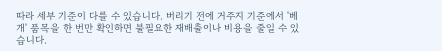따라 세부 기준이 다를 수 있습니다. 버리기 전에 거주지 기준에서 '베개' 품목을 한 번만 확인하면 불필요한 재배출이나 비용을 줄일 수 있습니다.